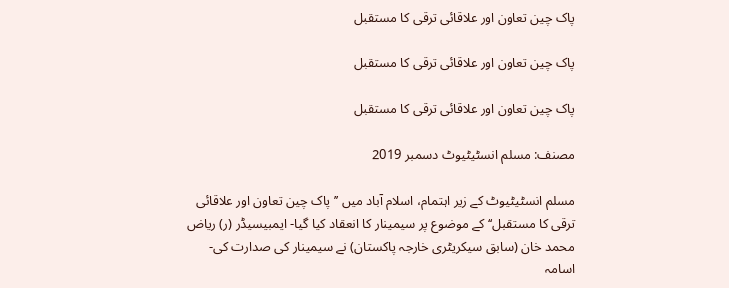پاک چین تعاون اور علاقائی ترقی کا مستقبل

پاک چین تعاون اور علاقائی ترقی کا مستقبل

پاک چین تعاون اور علاقائی ترقی کا مستقبل

مصنف: مسلم انسٹیٹیوٹ دسمبر 2019

مسلم انسٹیٹیوٹ کے زیر اہتمام، اسلام آباد میں ’’پاک چین تعاون اور علاقائی ترقی کا مستقبل‘‘کے موضوع پر سیمینار کا انعقاد کیا گیا- ایمبیسیڈر (ر) ریاض محمد خان (سابق سیکریٹری خارجہ پاکستان) نے سیمینار کی صدارت کی- اسامہ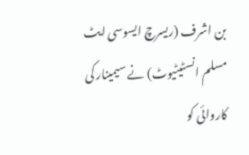بن اشرف (ریسرچ ایسوسی ایٹ مسلم انسٹیٹیوٹ) نے سیمینار کی کاروائی کو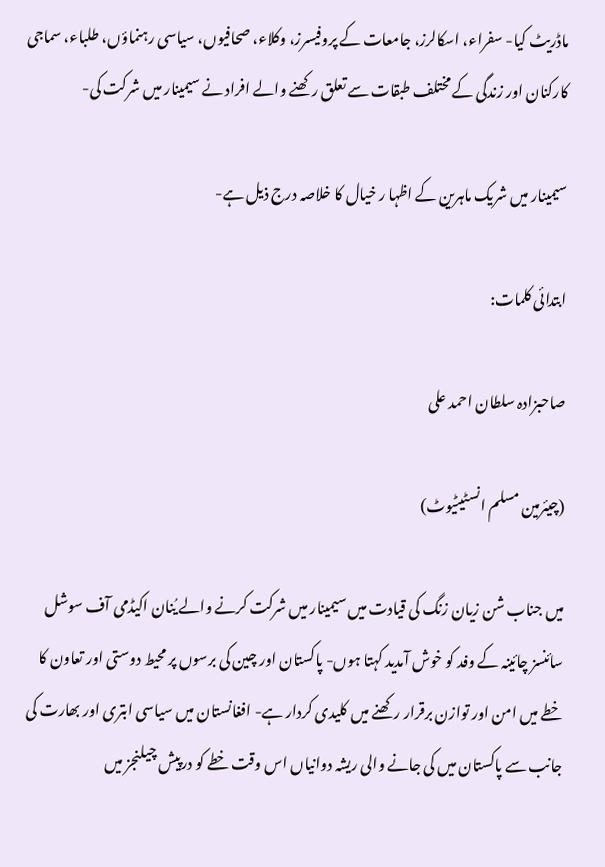ماڈریٹ کیا- سفراء، اسکالرز، جامعات کے پروفیسرز، وکلاء، صحافیوں، سیاسی رہنماؤں، طلباء، سماجی کارکنان اور زندگی کے مختلف طبقات سے تعلق رکھنے والے افراد نے سیمینار میں شرکت کی-

سیمینار میں شریک ماہرین کے اظہا ر خیال کا خلاصہ درج ذیل ہے-

ابتدائی کلمات:

صاحبزادہ سلطان احمد علی

(چیئرمین مسلم انسٹیٹیوٹ)

میں جناب شن زیان زنگ کی قیادت میں سیمینار میں شرکت کرنے والے یُنان اکیڈمی آف سوشل سائنسز چائینہ کے وفد کو خوش آمدید کہتا ہوں- پاکستان اور چین کی برسوں پر محیط دوستی اور تعاون کا خطے میں امن اور توازن برقرار رکھنے میں کلیدی کردار ہے- افغانستان میں سیاسی ابتری اور بھارت کی جانب سے پاکستان میں کی جانے والی ریشہ دوانیاں اس وقت خطے کو درپیش چیلنجز میں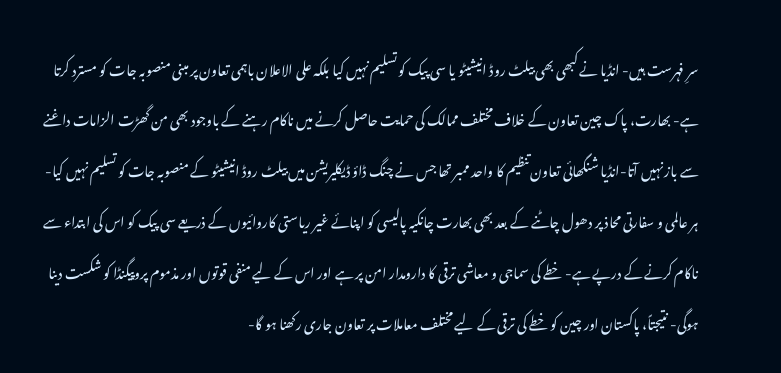سرِ فہرست ہیں- انڈیا نے کبھی بھی بیلٹ روڈ انیشیٹو یا سی پیک کو تسلیم نہیں کیا بلکہ علی الاعلان باہمی تعاون پر مبنی منصوبہ جات کو مسترد کرتا ہے- بھارت، پاک چین تعاون کے خلاف مختلف ممالک کی حمایت حاصل کرنے میں ناکام رہنے کے باوجود بھی من گھڑت الزامات داغنے سے باز نہیں آتا-انڈیا شنگھائی تعاون تنظیم کا واحد ممبر تھا جس نے چنگ ڈاؤ ڈیکلیریشن میں بیلٹ روڈ انیشیٹو کے منصوبہ جات کو تسلیم نہیں کیا- ہر عالمی و سفارتی محاذ پر دھول چاٹنے کے بعد بھی بھارت چانکیہ پالیسی کو اپنائے غیر ریاستی کاروائیوں کے ذریعے سی پیک کو اس کی ابتداء سے ناکام کرنے کے درپے ہے- خطے کی سماجی و معاشی ترقی کا دارومدار امن پر ہے اور اس کے لیے منفی قوتوں اور مذموم پروپیگنڈا کو شکست دینا ہوگی- نتیجتاً، پاکستان اور چین کو خطے کی ترقی کے لیے مختلف معاملات پر تعاون جاری رکھنا ہو گا-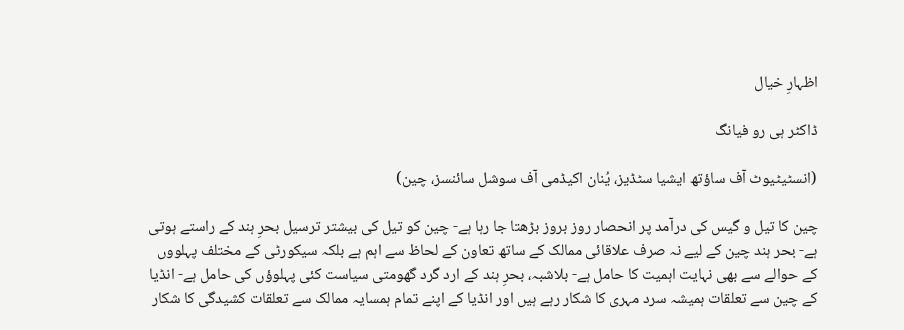اظہارِ خیال

ڈاکٹر ہی رو فیانگ

(انسٹیٹیوٹ آف ساؤتھ ایشیا سٹڈیز، یُنان اکیڈمی آف سوشل سائنسز، چین)

چین کا تیل و گیس کی درآمد پر انحصار روز بروز بڑھتا جا رہا ہے- چین کو تیل کی بیشتر ترسیل بحرِ ہند کے راستے ہوتی ہے- بحر ہند چین کے لیے نہ صرف علاقائی ممالک کے ساتھ تعاون کے لحاظ سے اہم ہے بلکہ سیکورٹی کے مختلف پہلووں کے حوالے سے بھی نہایت اہمیت کا حامل ہے- بلاشبہ، بحرِ ہند کے ارد گرد گھومتی سیاست کئی پہلوؤں کی حامل ہے- انڈیا کے چین سے تعلقات ہمیشہ سرد مہری کا شکار رہے ہیں اور انڈیا کے اپنے تمام ہمسایہ ممالک سے تعلقات کشیدگی کا شکار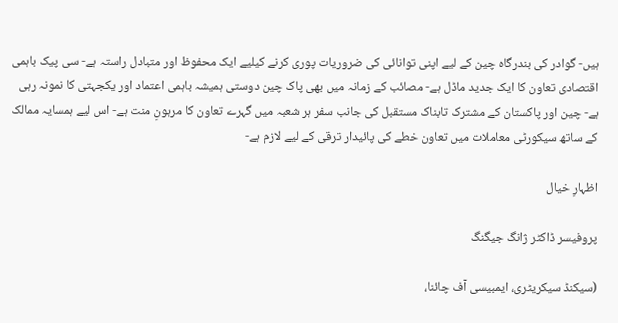ہیں- گوادر کی بندرگاہ چین کے لیے اپنی توانائی کی ضروریات پوری کرنے کیلیے ایک محفوظ اور متبادل راستہ ہے- سی پیک باہمی اقتصادی تعاون کا ایک جدید ماڈل ہے- مصائب کے زمانہ میں بھی پاک چین دوستی ہمیشہ باہمی اعتماد اور یکجہتی کا نمونہ رہی ہے- چین اور پاکستان کے مشترک تابناک مستقبل کی جانب سفر ہر شعبہ میں گہرے تعاون کا مرہونِ منت ہے- اس لیے ہمسایہ ممالک کے ساتھ سیکورٹی معاملات میں تعاون خطے کی پائیدار ترقی کے لیے لازم ہے-

اظہارِ خیال

پروفیسر ڈاکٹر ژانگ جیگنگ

(سیکنڈ سیکریٹری، ایمبیسی آف چائنا،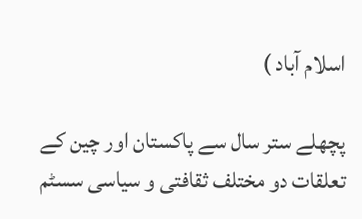اسلام آباد )

پچھلے ستر سال سے پاکستان اور چین کے تعلقات دو مختلف ثقافتی و سیاسی سسٹم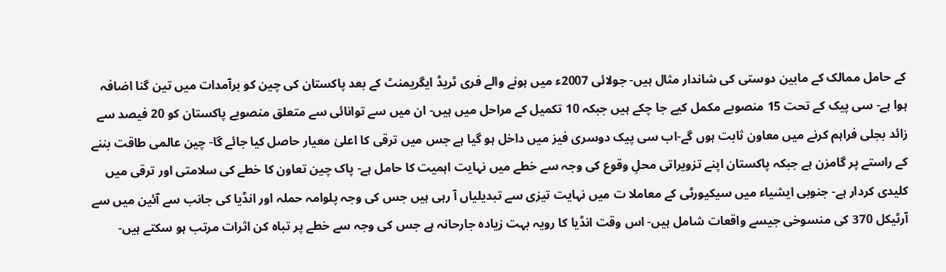کے حامل ممالک کے مابین دوستی کی شاندار مثال ہیں- جولائی 2007ء میں ہونے والے فری ٹریڈ ایگریمنٹ کے بعد پاکستان کی چین کو برآمدات میں تین گنا اضافہ ہوا ہے- سی پیک کے تحت 15 منصوبے مکمل کیے جا چکے ہیں جبکہ 10 تکمیل کے مراحل میں ہیں- ان میں سے توانائی سے متعلق منصوبے پاکستان کو 20 فیصد سے زائد بجلی فراہم کرنے میں معاون ثابت ہوں گے-اب سی پیک دوسری فیز میں داخل ہو گیا ہے جس میں ترقی کا اعلیٰ معیار حاصل کیا جائے گا- چین عالمی طاقت بننے کے راستے پر گامزن ہے جبکہ پاکستان اپنے تزویراتی محلِ وقوع کی وجہ سے خطے میں نہایت اہمیت کا حامل ہے- پاک چین تعاون کا خطے کی سلامتی اور ترقی میں کلیدی کردار ہے- جنوبی ایشیاء میں سیکیورٹی کے معاملا ت میں نہایت تیزی سے تبدیلیاں آ رہی ہیں جس کی وجہ پلوامہ حملہ اور انڈیا کی جانب سے آئین میں سے آرٹیکل 370 کی منسوخی جیسے واقعات شامل ہیں- اس وقت انڈیا کا رویہ بہت زیادہ جارحانہ ہے جس کی وجہ سے خطے پر تباہ کن اثرات مرتب ہو سکتے ہیں-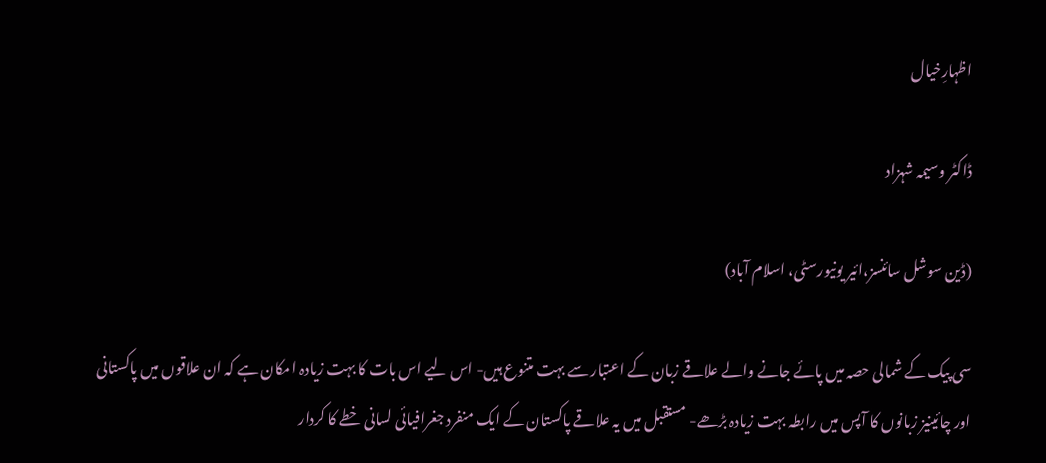اظہارِخیال

ڈاکٹر وسیمہ شہزاد

(ڈین سوشل سائنسز،ائیر یونیورسٹی، اسلام آباد)

سی پیک کے شمالی حصہ میں پائے جانے والے علاقے زبان کے اعتبار سے بہت متنوع ہیں- اس لیے اس بات کا بہت زیادہ امکان ہے کہ ان علاقوں میں پاکستانی اور چائینیز زبانوں کا آپس میں رابطہ بہت زیادہ بڑھے- مستقبل میں یہ علاقے پاکستان کے ایک منفرد جغرافیائی لسانی خطے کا کردار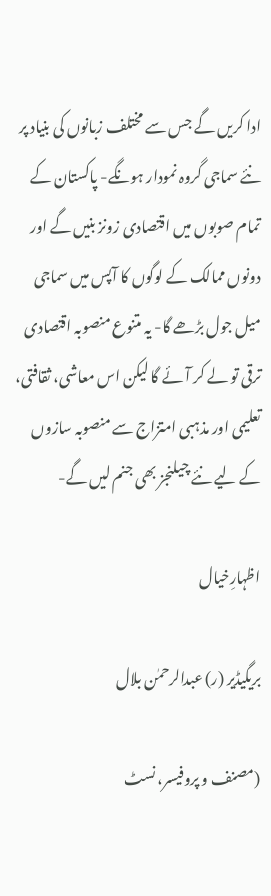ادا کریں گے جس سے مختلف زبانوں کی بنیاد پر نئے سماجی گروہ نمودار ہونگے- پاکستان کے تمام صوبوں میں اقتصادی زونز بنیں گے اور دونوں ممالک کے لوگوں کا آپس میں سماجی میل جول بڑھے گا- یہ متنوع منصوبہ اقتصادی ترقی تو لے کر آئے گا لیکن اس معاشی، ثقافتی، تعلیمی اور مذہبی امتزاج سے منصوبہ سازوں کے لیے نئے چیلنجز بھی جنم لیں گے-

اظہارِخیال

بریگیڈیر (ر) عبدالرحمٰن بلال

(مصنف و پروفیسر، نسٹ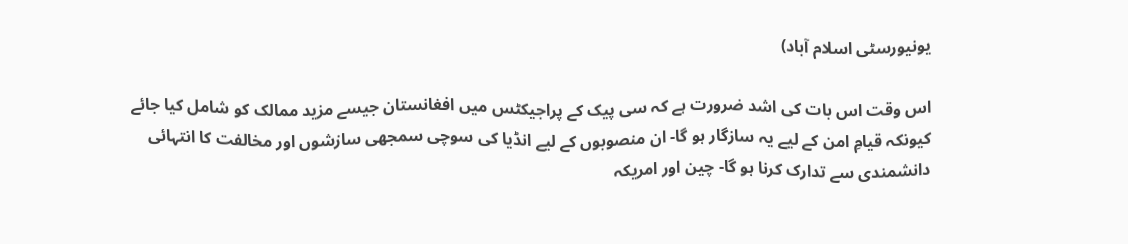یونیورسٹی اسلام آباد)

اس وقت اس بات کی اشد ضرورت ہے کہ سی پیک کے پراجیکٹس میں افغانستان جیسے مزید ممالک کو شامل کیا جائے کیونکہ قیامِ امن کے لیے یہ سازگار ہو گا- ان منصوبوں کے لیے انڈیا کی سوچی سمجھی سازشوں اور مخالفت کا انتہائی دانشمندی سے تدارک کرنا ہو گا- چین اور امریکہ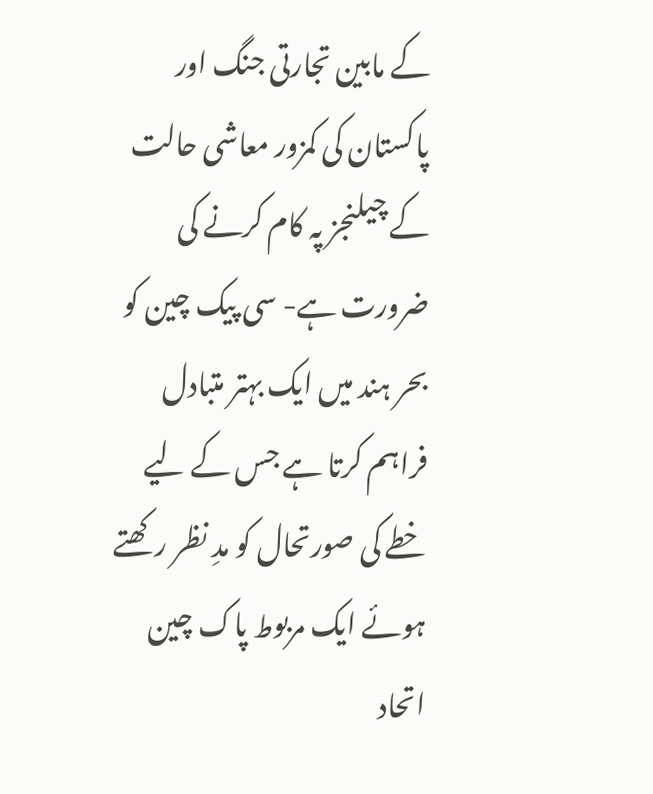کے مابین تجارتی جنگ اور پاکستان کی کمزور معاشی حالت کے چیلنجز پہ کام کرنے کی ضرورت ہے- سی پیک چین کو بحر ہند میں ایک بہتر متبادل فراہم کرتا ہے جس کے لیے خطے کی صورتحال کو مدِ نظر رکھتے ہوئے ایک مربوط پاک چین اتحاد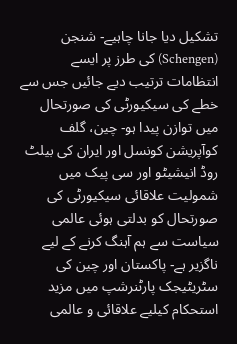تشکیل دیا جانا چاہیے- شنجن (Schengen) کی طرز پر ایسے انتظامات ترتیب دیے جائیں جس سے خطے کی سیکیورٹی کی صورتحال میں توازن پیدا ہو- چین، گلف کوآپریشن کونسل اور ایران کی بیلٹ روڈ انیشیٹو اور سی پیک میں شمولیت علاقائی سیکیورٹی کی صورتحال کو بدلتی ہوئی عالمی سیاست سے ہم آہنگ کرنے کے لیے ناگزیر ہے- پاکستان اور چین کی سٹریٹیجک پارٹنرشپ میں مزید استحکام کیلیے علاقائی و عالمی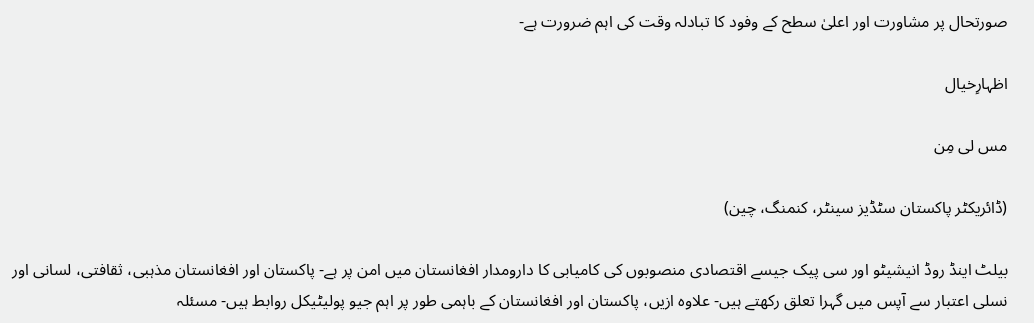صورتحال پر مشاورت اور اعلیٰ سطح کے وفود کا تبادلہ وقت کی اہم ضرورت ہے-

اظہارِخیال

مس لی مِن

(ڈائریکٹر پاکستان سٹڈیز سینٹر، کنمنگ، چین)

بیلٹ اینڈ روڈ انیشیٹو اور سی پیک جیسے اقتصادی منصوبوں کی کامیابی کا دارومدار افغانستان میں امن پر ہے- پاکستان اور افغانستان مذہبی، ثقافتی، لسانی اور نسلی اعتبار سے آپس میں گہرا تعلق رکھتے ہیں- علاوہ ازیں، پاکستان اور افغانستان کے باہمی طور پر اہم جیو پولیٹیکل روابط ہیں- مسئلہ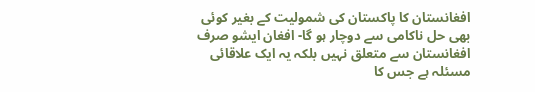افغانستان کا پاکستان کی شمولیت کے بغیر کوئی بھی حل ناکامی سے دوچار ہو گا- افغان ایشو صرف افغانستان سے متعلق نہیں بلکہ یہ ایک علاقائی مسئلہ ہے جس کا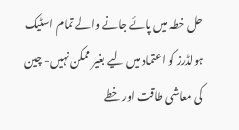حل خطہ میں پائے جانے والے تمام اسٹیک ہولڈرز کو اعتماد میں لیے بغیر ممکن نہیں- چین کی معاشی طاقت اور خطے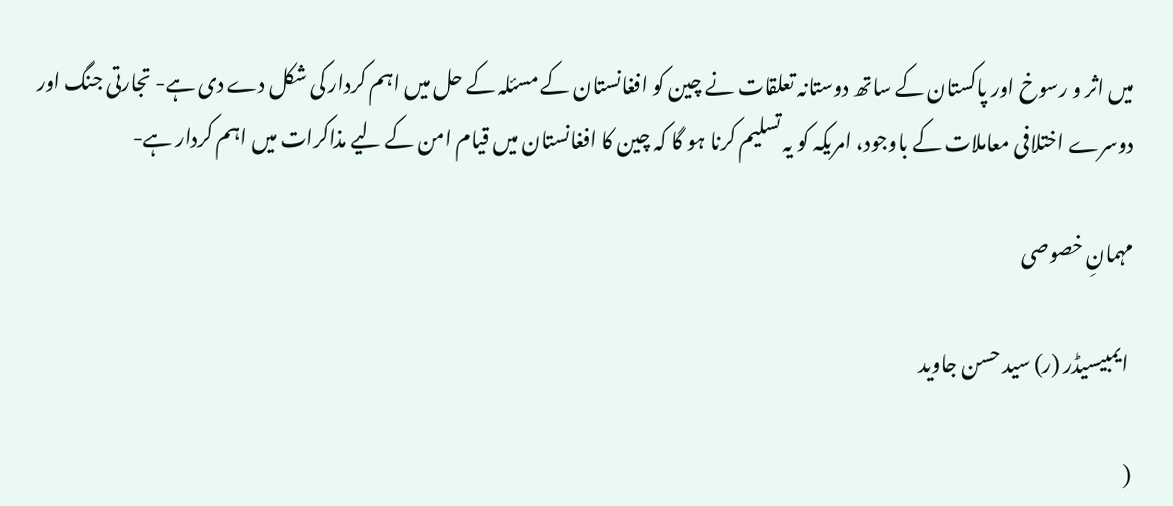میں اثر و رسوخ اور پاکستان کے ساتھ دوستانہ تعلقات نے چین کو افغانستان کے مسئلہ کے حل میں اہم کردار کی شکل دے دی ہے- تجارتی جنگ اور دوسرے اختلافی معاملات کے باوجود، امریکہ کو یہ تسلیم کرنا ہو گا کہ چین کا افغانستان میں قیام امن کے لیے مذاکرات میں اہم کردار ہے-

مہمانِ خصوصی

 ایمبیسیڈر (ر) سید حسن جاوید

(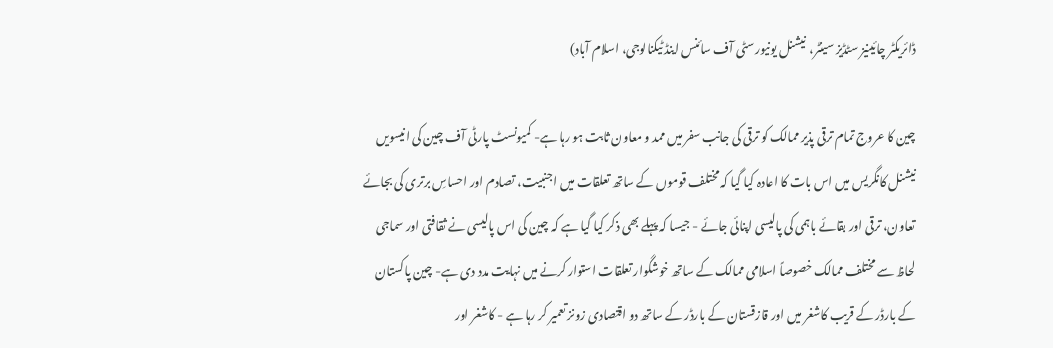ڈائریکٹر چائینیز سٹڈیز سینٹر،  نیشنل یونیورسٹی آف سائنس اینڈ ٹیکنالوجی، اسلام آباد)

چین کا عروج تمام ترقی پذیر ممالک کو ترقی کی جانب سفر میں ممد و معاون ثابت ہو رہا ہے- کمیونسٹ پارٹی آف چین کی انیسویں نیشنل کانگریس میں اس بات کا اعادہ کیا گیا کہ مختلف قوموں کے ساتھ تعلقات میں اجنبیت، تصادم اور احساسِ برتری کی بجائے تعاون، ترقی اور بقائے باہمی کی پالیسی اپنائی جائے - جیسا کہ پہلے بھی ذکر کیا گیا ہے کہ چین کی اس پالیسی نے ثقافتی اور سماجی لحاظ سے مختلف ممالک خصوصاً اسلامی ممالک کے ساتھ خوشگوار تعلقات استوار کرنے میں نہایت مدد دی ہے- چین پاکستان کے بارڈر کے قریب کاشغر میں اور قازقستان کے بارڈر کے ساتھ دو اقتصادی زونز تعمیر کر رہا ہے - کاشغر اور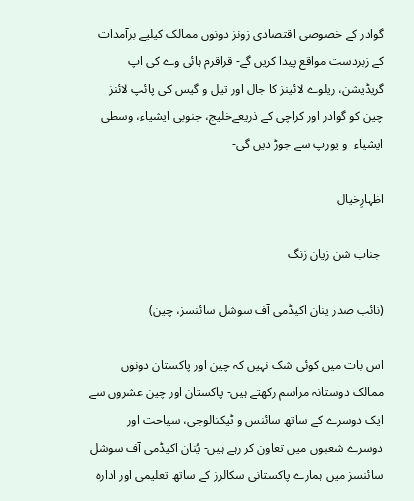گوادر کے خصوصی اقتصادی زونز دونوں ممالک کیلیے برآمدات کے زبردست مواقع پیدا کریں گے- قراقرم ہائی وے کی اپ گریڈیشن، ریلوے لائینز کا جال اور تیل و گیس کی پائپ لائنز چین کو گوادر اور کراچی کے ذریعےخلیج، جنوبی ایشیاء، وسطی ایشیاء  و یورپ سے جوڑ دیں گی-

اظہارِخیال

 جناب شن زیان زنگ

(نائب صدر ینان اکیڈمی آف سوشل سائنسز، چین)

اس بات میں کوئی شک نہیں کہ چین اور پاکستان دونوں ممالک دوستانہ مراسم رکھتے ہیں- پاکستان اور چین عشروں سے ایک دوسرے کے ساتھ سائنس و ٹیکنالوجی، سیاحت اور دوسرے شعبوں میں تعاون کر رہے ہیں- یُنان اکیڈمی آف سوشل سائنسز میں ہمارے پاکستانی سکالرز کے ساتھ تعلیمی اور ادارہ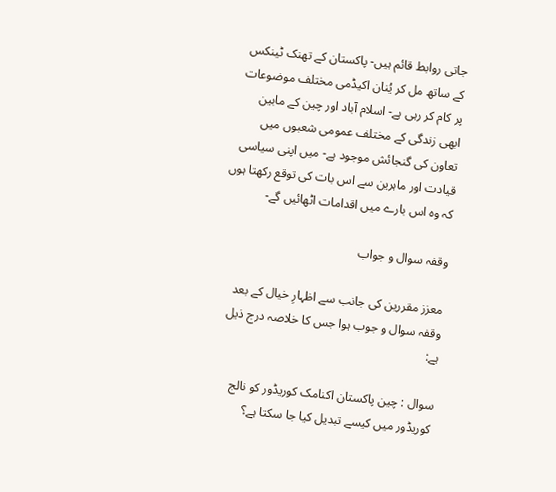جاتی روابط قائم ہیں- پاکستان کے تھنک ٹینکس کے ساتھ مل کر یُنان اکیڈمی مختلف موضوعات پر کام کر رہی ہے- اسلام آباد اور چین کے مابین ابھی زندگی کے مختلف عمومی شعبوں میں تعاون کی گنجائش موجود ہے- میں اپنی سیاسی قیادت اور ماہرین سے اس بات کی توقع رکھتا ہوں کہ وہ اس بارے میں اقدامات اٹھائیں گے-

وقفہ سوال و جواب

معزز مقررین کی جانب سے اظہارِ خیال کے بعد وقفہ سوال و جوب ہوا جس کا خلاصہ درج ذیل ہے:

سوال : چین پاکستان اکنامک کوریڈور کو نالج کوریڈور میں کیسے تبدیل کیا جا سکتا ہے؟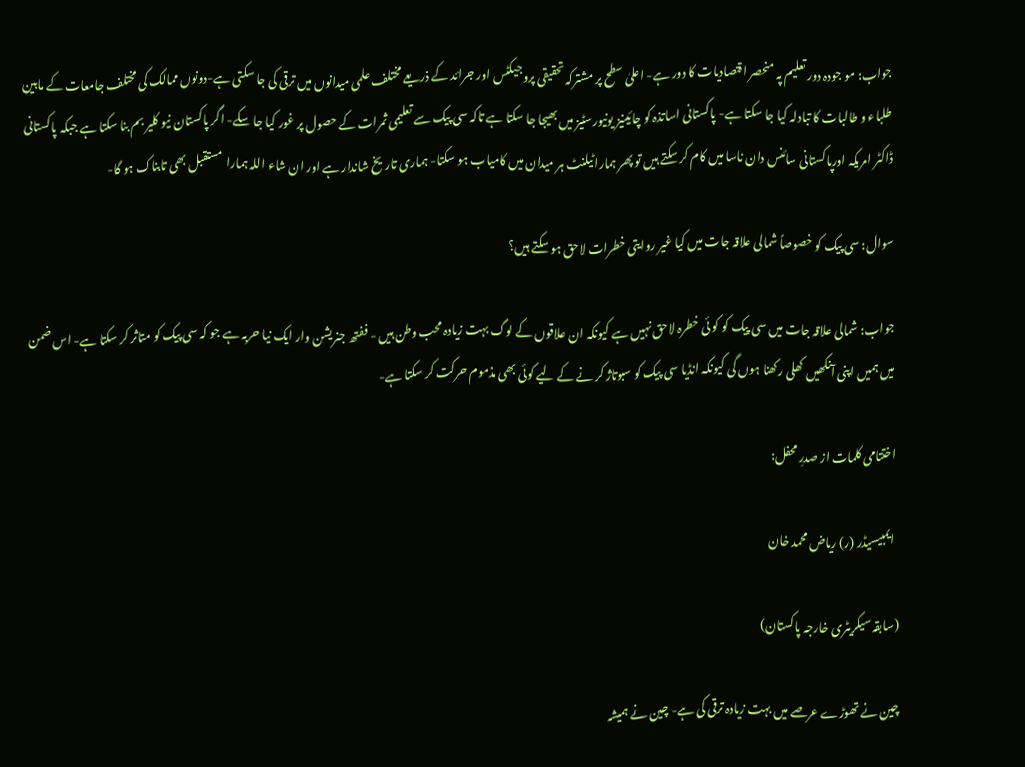جواب: مو جودہ دور تعلیم پہ منحصر اقتصادیات کا دور ہے- اعلیٰ سطح پر مشترکہ تحقیقی پروجیکٹس اور جرائد کے ذریعے مختلف علمی میدانوں میں ترقی کی جا سکتی ہے-دونوں ممالک کی مختلف جامعات کے مابین طلباء و طالبات کا تبادلہ کیا جا سکتا ہے- پاکستانی اساتذہ کو چائینیز یونیورسٹیز میں بھیجا جا سکتا ہے تاکہ سی پیک سے تعلیمی ثمرات کے حصول پر غور کیا جا سکے- اگر پاکستان نیو کلیر بم بنا سکتا ہے جبکہ پاکستانی ڈاکٹر امریکہ اورپاکستانی سائنس دان ناسا میں کام کر سکتے ہیں تو پھر ہمارا ٹیلنٹ ہر میدان میں کامیاب ہو سکتا- ہماری تاریخ شاندار ہے اور ان شاء اللہ ہمارا  مستقبل بھی تابناک ہو گا-

سوال: سی پیک کو خصوصاً شمالی علاقہ جات میں کیا غیر روایتی خطرات لاحق ہو سکتے ہیں؟

جواب: شمالی علاقہ جات میں سی پیک کو کو ئی خطرہ لاحق نہیں ہے کیونکہ ان علاقوں کے لوگ بہت زیادہ محب وطن ہیں - ففتھ جنریشن وار ایک نیا حربہ ہے جو کہ سی پیک کو متاثر کر سکتا ہے- اس ضمن میں ہمیں اپنی آنکھیں کھلی رکھنا ہوں گی کیونکہ انڈیا سی پیک کو سبوتاژ کر نے کے لیے کوئی بھی مذموم حرکت کر سکتا ہے-

اختتامی کلمات از صدرِ محفل:

 ایمبیسیڈر (ر) ریاض محمد خان

(سابقہ سیکریٹری خارجہ پاکستان)

چین نے تھوڑے عرصے میں بہت زیادہ ترقی کی ہے- چین نے ہمیشہ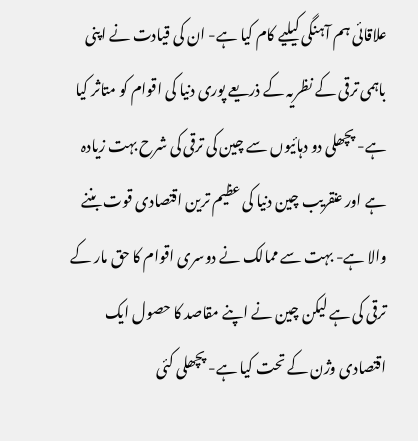علاقائی ہم آہنگی کیلیے کام کیا ہے- ان کی قیادت نے اپنی باہمی ترقی کے نظریہ کے ذریعے پوری دنیا کی اقوام کو متاثر کیا ہے- پچھلی دو دہائیوں سے چین کی ترقی کی شرح بہت زیادہ ہے اور عنقریب چین دنیا کی عظیم ترین اقتصادی قوت بننے والا ہے- بہت سے ممالک نے دوسری اقوام کا حق مار کے ترقی کی ہے لیکن چین نے اپنے مقاصد کا حصول ایک اقتصادی وژن کے تحت کیا ہے- پچھلی کئی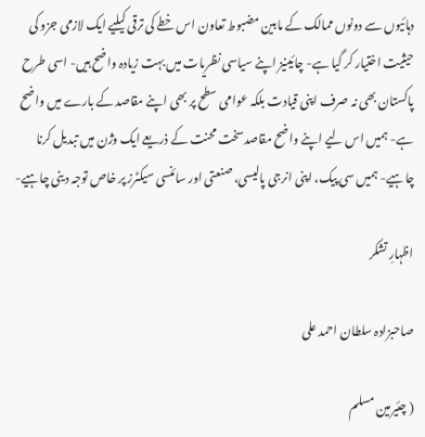دہائیوں سے دونوں ممالک کے مابین مضبوط تعاون اس خطے کی ترقی کیلیے ایک لازمی جزو کی حیثیت اختیار کر گیا ہے- چائینیز اپنے سیاسی نظریات میں بہت زیادہ واضح ہیں- اسی طرح پاکستان بھی نہ صرف اپنی قیادت بلکہ عوامی سطح پر بھی اپنے مقاصد کے بارے میں واضح ہے- ہمیں اس لیے اپنے واضح مقاصدسخت محنت کے ذریعے ایک وژن میں تبدیل کرنا چاہیے- ہمیں سی پیک، اپنی انرجی پالیسی، صنعتی اور سائنسی سیکٹرز پر خاص توجہ دینی چاہیے-

اظہارِ تشکر

صاحبزادہ سلطان احمد علی

( چئیرمین مسلم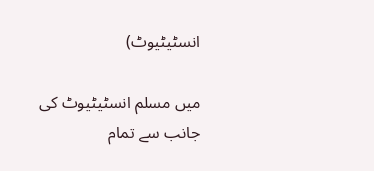انسٹیٹیوٹ)

میں مسلم انسٹیٹیوٹ کی جانب سے تمام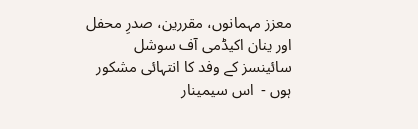معزز مہمانوں، مقررین، صدرِ محفل اور ینان اکیڈمی آف سوشل سائینسز کے وفد کا انتہائی مشکور ہوں -  اس سیمینار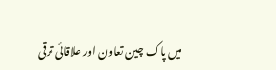میں پاک چین تعاون اور علاقائی ترقی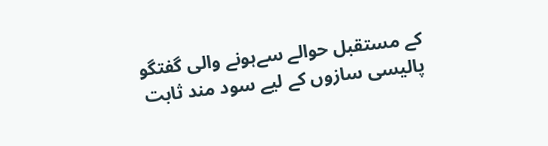کے مستقبل حوالے سےہونے والی گفتگو پالیسی سازوں کے لیے سود مند ثابت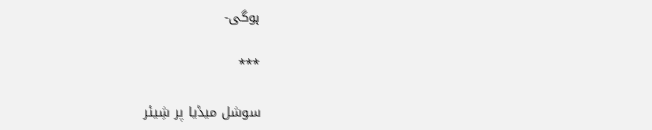ہوگی-

٭٭٭

سوشل میڈیا پر شِیئر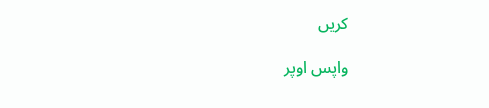کریں

واپس اوپر